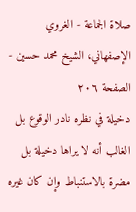صلاة الجماعة - الغروي الإصفهاني، الشيخ محمد حسين - الصفحة ٢٠٦
دخيلة في نظره نادر الوقوع بل الغالب أنه لا يراها دخيلة بل مضرة بالاستنباط وإن كان غيره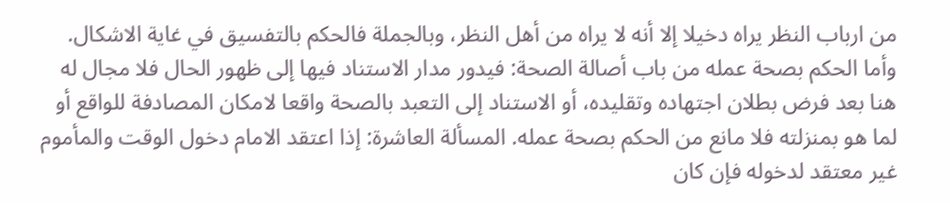من ارباب النظر يراه دخيلا إلا أنه لا يراه من أهل النظر، وبالجملة فالحكم بالتفسيق في غاية الاشكال. وأما الحكم بصحة عمله من باب أصالة الصحة: فيدور مدار الاستناد فيها إلى ظهور الحال فلا مجال له هنا بعد فرض بطلان اجتهاده وتقليده، أو الاستناد إلى التعبد بالصحة واقعا لامكان المصادفة للواقع أو لما هو بمنزلته فلا مانع من الحكم بصحة عمله. المسألة العاشرة: إذا اعتقد الامام دخول الوقت والمأموم غير معتقد لدخوله فإن كان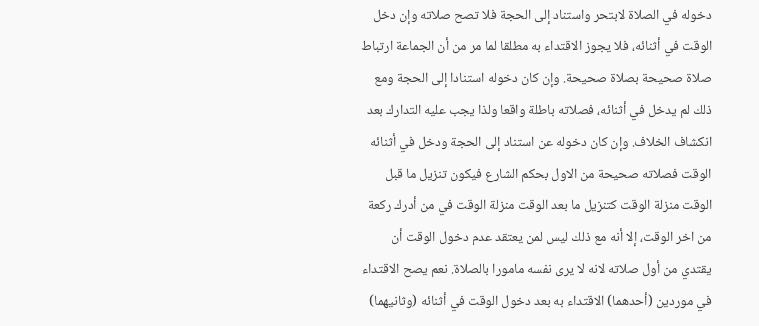دخوله في الصلاة لابتحر واستناد إلى الحجة فلا تصح صلاته وإن دخل الوقت في أثنائه، فلا يجوز الاقتداء به مطلقا لما مر من أن الجماعة ارتباط صلاة صحيحة بصلاة صحيحة. وإن كان دخوله استنادا إلى الحجة ومع ذلك لم يدخل في أثنائه، فصلاته باطلة واقعا ولذا يجب عليه التدارك بعد انكشاف الخلاف. وإن كان دخوله عن استناد إلى الحجة ودخل في أثنائه الوقت فصلاته صحيحة من الاول بحكم الشارع فيكون تنزيل ما قبل الوقت منزلة الوقت كتنزيل ما بعد الوقت منزلة الوقت في من أدرك ركعة من اخر الوقت، إلا أنه مع ذلك ليس لمن يعتقد عدم دخول الوقت أن يقتدي من أول صلاته لانه لا يرى نفسه مامورا بالصلاة. نعم يصح الاقتداء في موردين (أحدهما) الاقتداء به بعد دخول الوقت في أثنائه (وثانيهما)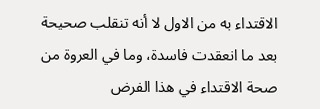الاقتداء به من الاول لا أنه تنقلب صحيحة بعد ما انعقدت فاسدة، وما في العروة من صحة الاقتداء في هذا الفرض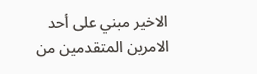الاخير مبني على أحد الامرين المتقدمين من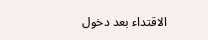الاقتداء بعد دخول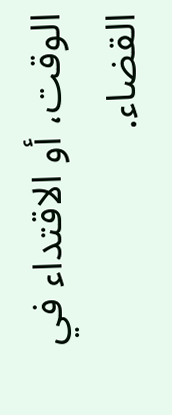الوقت، أو الاقتداء في القضاء.